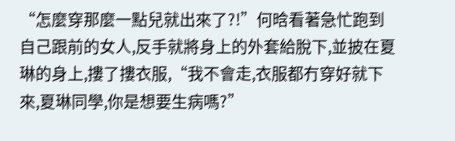“怎麼穿那麼一點兒就出來了?!”何晗看著急忙跑到自己跟前的女人,反手就將身上的外套給脫下,並披在夏琳的身上,摟了摟衣服,“我不會走,衣服都冇穿好就下來,夏琳同學,你是想要生病嗎?”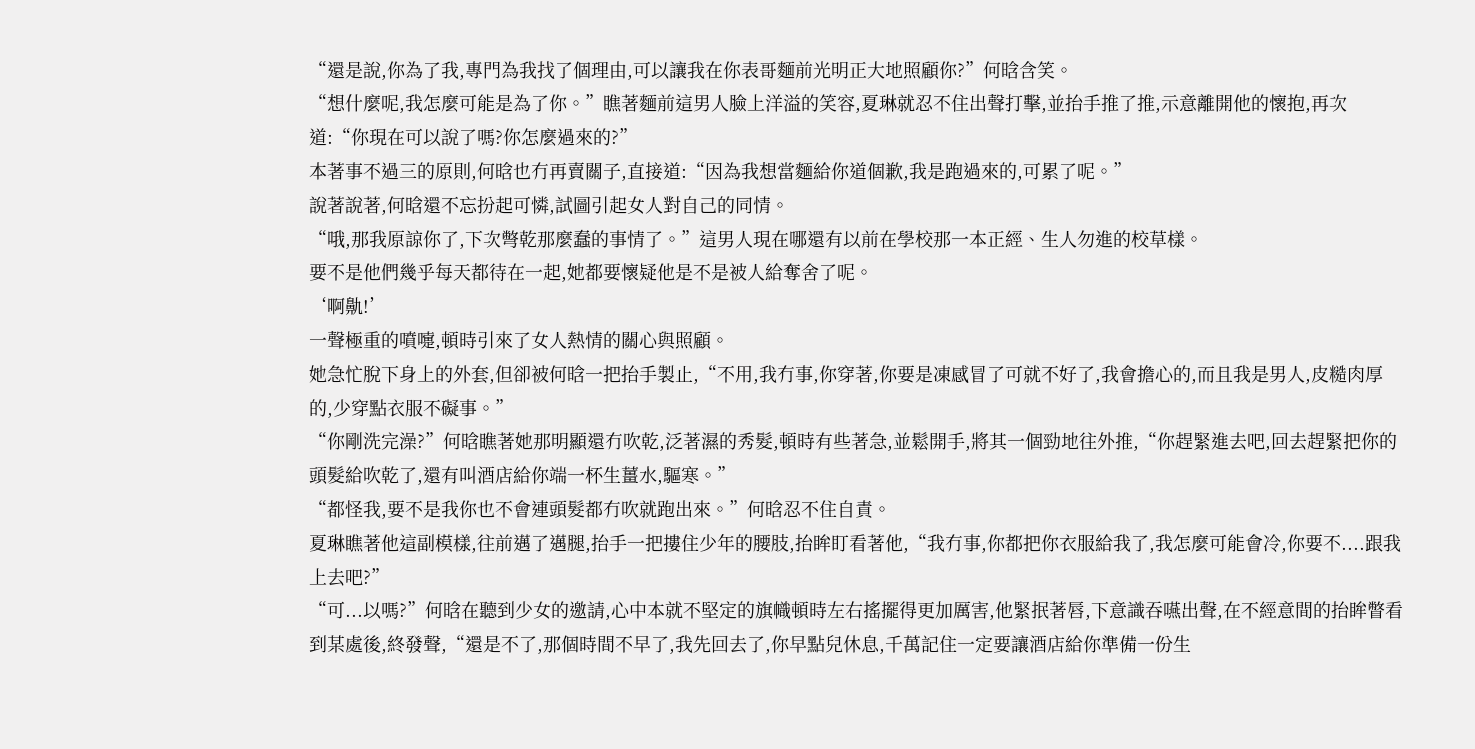“還是說,你為了我,專門為我找了個理由,可以讓我在你表哥麵前光明正大地照顧你?”何晗含笑。
“想什麼呢,我怎麼可能是為了你。”瞧著麵前這男人臉上洋溢的笑容,夏琳就忍不住出聲打擊,並抬手推了推,示意離開他的懷抱,再次道:“你現在可以說了嗎?你怎麼過來的?”
本著事不過三的原則,何晗也冇再賣關子,直接道:“因為我想當麵給你道個歉,我是跑過來的,可累了呢。”
說著說著,何晗還不忘扮起可憐,試圖引起女人對自己的同情。
“哦,那我原諒你了,下次彆乾那麼蠢的事情了。”這男人現在哪還有以前在學校那一本正經、生人勿進的校草樣。
要不是他們幾乎每天都待在一起,她都要懷疑他是不是被人給奪舍了呢。
‘啊鼽!’
一聲極重的噴嚏,頓時引來了女人熱情的關心與照顧。
她急忙脫下身上的外套,但卻被何晗一把抬手製止,“不用,我冇事,你穿著,你要是凍感冒了可就不好了,我會擔心的,而且我是男人,皮糙肉厚的,少穿點衣服不礙事。”
“你剛洗完澡?”何晗瞧著她那明顯還冇吹乾,泛著濕的秀髮,頓時有些著急,並鬆開手,將其一個勁地往外推,“你趕緊進去吧,回去趕緊把你的頭髮給吹乾了,還有叫酒店給你端一杯生薑水,驅寒。”
“都怪我,要不是我你也不會連頭髮都冇吹就跑出來。”何晗忍不住自責。
夏琳瞧著他這副模樣,往前邁了邁腿,抬手一把摟住少年的腰肢,抬眸盯看著他,“我冇事,你都把你衣服給我了,我怎麼可能會冷,你要不....跟我上去吧?”
“可...以嗎?”何晗在聽到少女的邀請,心中本就不堅定的旗幟頓時左右搖擺得更加厲害,他緊抿著唇,下意識吞嚥出聲,在不經意間的抬眸瞥看到某處後,終發聲,“還是不了,那個時間不早了,我先回去了,你早點兒休息,千萬記住一定要讓酒店給你準備一份生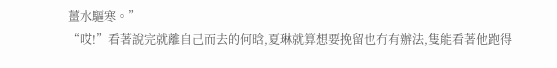薑水驅寒。”
“哎!”看著說完就離自己而去的何晗,夏琳就算想要挽留也冇有辦法,隻能看著他跑得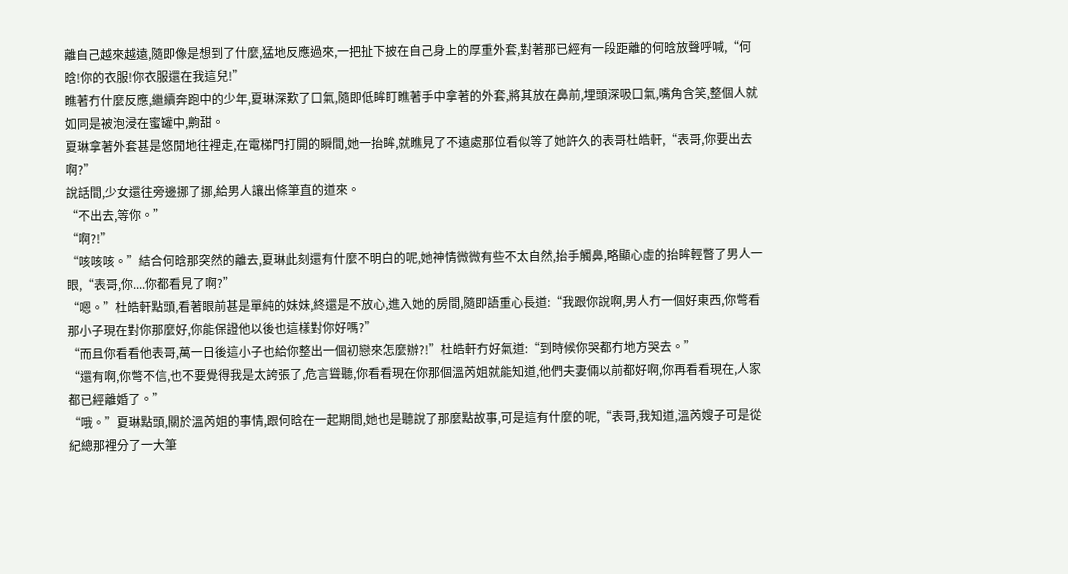離自己越來越遠,隨即像是想到了什麼,猛地反應過來,一把扯下披在自己身上的厚重外套,對著那已經有一段距離的何晗放聲呼喊,“何晗!你的衣服!你衣服還在我這兒!”
瞧著冇什麼反應,繼續奔跑中的少年,夏琳深歎了口氣,隨即低眸盯瞧著手中拿著的外套,將其放在鼻前,埋頭深吸口氣,嘴角含笑,整個人就如同是被泡浸在蜜罐中,齁甜。
夏琳拿著外套甚是悠閒地往裡走,在電梯門打開的瞬間,她一抬眸,就瞧見了不遠處那位看似等了她許久的表哥杜皓軒,“表哥,你要出去啊?”
說話間,少女還往旁邊挪了挪,給男人讓出條筆直的道來。
“不出去,等你。”
“啊?!”
“咳咳咳。”結合何晗那突然的離去,夏琳此刻還有什麼不明白的呢,她神情微微有些不太自然,抬手觸鼻,略顯心虛的抬眸輕瞥了男人一眼,“表哥,你....你都看見了啊?”
“嗯。”杜皓軒點頭,看著眼前甚是單純的妹妹,終還是不放心,進入她的房間,隨即語重心長道:“我跟你說啊,男人冇一個好東西,你彆看那小子現在對你那麼好,你能保證他以後也這樣對你好嗎?”
“而且你看看他表哥,萬一日後這小子也給你整出一個初戀來怎麼辦?!”杜皓軒冇好氣道:“到時候你哭都冇地方哭去。”
“還有啊,你彆不信,也不要覺得我是太誇張了,危言聳聽,你看看現在你那個溫芮姐就能知道,他們夫妻倆以前都好啊,你再看看現在,人家都已經離婚了。”
“哦。”夏琳點頭,關於溫芮姐的事情,跟何晗在一起期間,她也是聽說了那麼點故事,可是這有什麼的呢,“表哥,我知道,溫芮嫂子可是從紀總那裡分了一大筆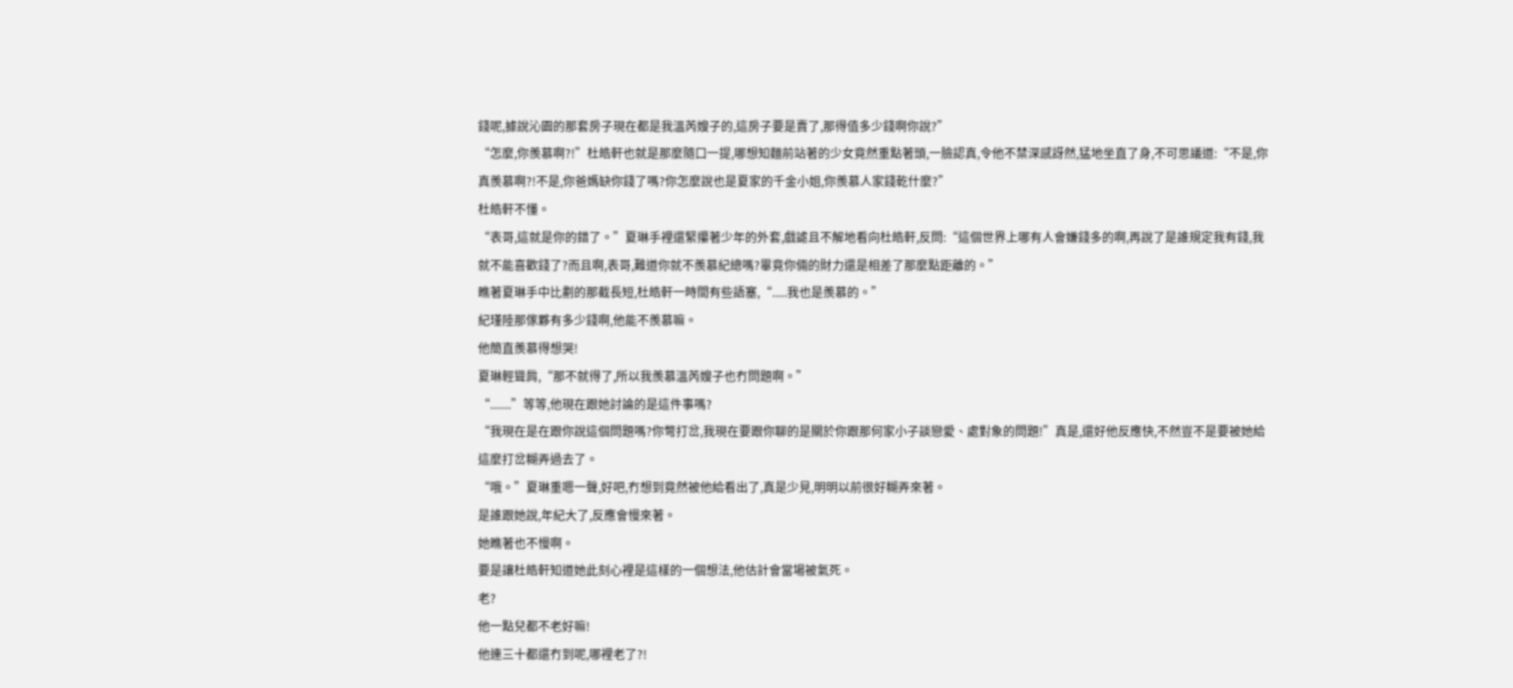錢呢,據說沁園的那套房子現在都是我溫芮嫂子的,這房子要是賣了,那得值多少錢啊你說?”
“怎麼,你羨慕啊?!”杜皓軒也就是那麼隨口一提,哪想知麵前站著的少女竟然重點著頭,一臉認真,令他不禁深感訝然,猛地坐直了身,不可思議道:“不是,你真羨慕啊?!不是,你爸媽缺你錢了嗎?你怎麼說也是夏家的千金小姐,你羨慕人家錢乾什麼?”
杜皓軒不懂。
“表哥,這就是你的錯了。”夏琳手裡還緊攥著少年的外套,戲謔且不解地看向杜皓軒,反問:“這個世界上哪有人會嫌錢多的啊,再說了是誰規定我有錢,我就不能喜歡錢了?而且啊,表哥,難道你就不羨慕紀總嗎?畢竟你倆的財力還是相差了那麼點距離的。”
瞧著夏琳手中比劃的那截長短,杜皓軒一時間有些語塞,“.....我也是羨慕的。”
紀瑾陸那傢夥有多少錢啊,他能不羨慕嘛。
他簡直羨慕得想哭!
夏琳輕聳肩,“那不就得了,所以我羨慕溫芮嫂子也冇問題啊。”
“.......”等等,他現在跟她討論的是這件事嗎?
“我現在是在跟你說這個問題嗎?你彆打岔,我現在要跟你聊的是關於你跟那何家小子談戀愛、處對象的問題!”真是,還好他反應快,不然豈不是要被她給這麼打岔糊弄過去了。
“哦。”夏琳重嗯一聲,好吧,冇想到竟然被他給看出了,真是少見,明明以前很好糊弄來著。
是誰跟她說,年紀大了,反應會慢來著。
她瞧著也不慢啊。
要是讓杜皓軒知道她此刻心裡是這樣的一個想法,他估計會當場被氣死。
老?
他一點兒都不老好嘛!
他連三十都還冇到呢,哪裡老了?!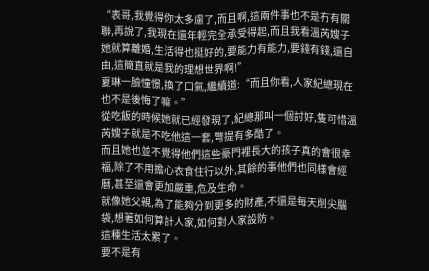“表哥,我覺得你太多慮了,而且啊,這兩件事也不是冇有關聯,再說了,我現在還年輕完全承受得起,而且我看溫芮嫂子她就算離婚,生活得也挺好的,要能力有能力,要錢有錢,還自由,這簡直就是我的理想世界啊!”
夏琳一臉憧憬,換了口氣,繼續道:“而且你看,人家紀總現在也不是後悔了嘛。”
從吃飯的時候她就已經發現了,紀總那叫一個討好,隻可惜溫芮嫂子就是不吃他這一套,彆提有多酷了。
而且她也並不覺得他們這些豪門裡長大的孩子真的會很幸福,除了不用擔心衣食住行以外,其餘的事他們也同樣會經曆,甚至還會更加嚴重,危及生命。
就像她父親,為了能夠分到更多的財產,不還是每天削尖腦袋,想著如何算計人家,如何對人家設防。
這種生活太累了。
要不是有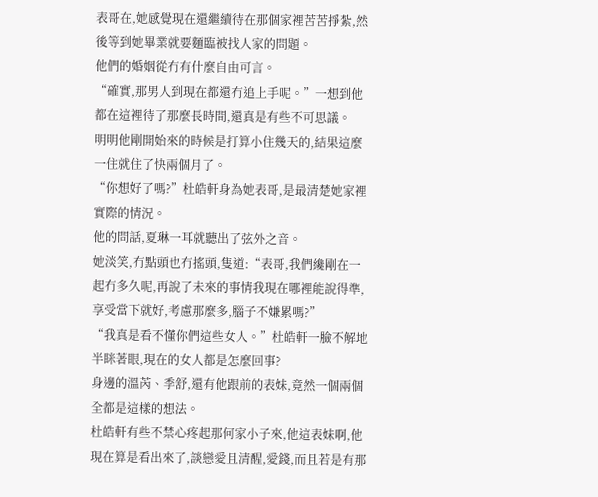表哥在,她感覺現在還繼續待在那個家裡苦苦掙紮,然後等到她畢業就要麵臨被找人家的問題。
他們的婚姻從冇有什麼自由可言。
“確實,那男人到現在都還冇追上手呢。”一想到他都在這裡待了那麼長時間,還真是有些不可思議。
明明他剛開始來的時候是打算小住幾天的,結果這麼一住就住了快兩個月了。
“你想好了嗎?”杜皓軒身為她表哥,是最清楚她家裡實際的情況。
他的問話,夏琳一耳就聽出了弦外之音。
她淡笑,冇點頭也冇搖頭,隻道:“表哥,我們纔剛在一起冇多久呢,再說了未來的事情我現在哪裡能說得準,享受當下就好,考慮那麼多,腦子不嫌累嗎?”
“我真是看不懂你們這些女人。”杜皓軒一臉不解地半眯著眼,現在的女人都是怎麼回事?
身邊的溫芮、季舒,還有他跟前的表妹,竟然一個兩個全都是這樣的想法。
杜皓軒有些不禁心疼起那何家小子來,他這表妹啊,他現在算是看出來了,談戀愛且清醒,愛錢,而且若是有那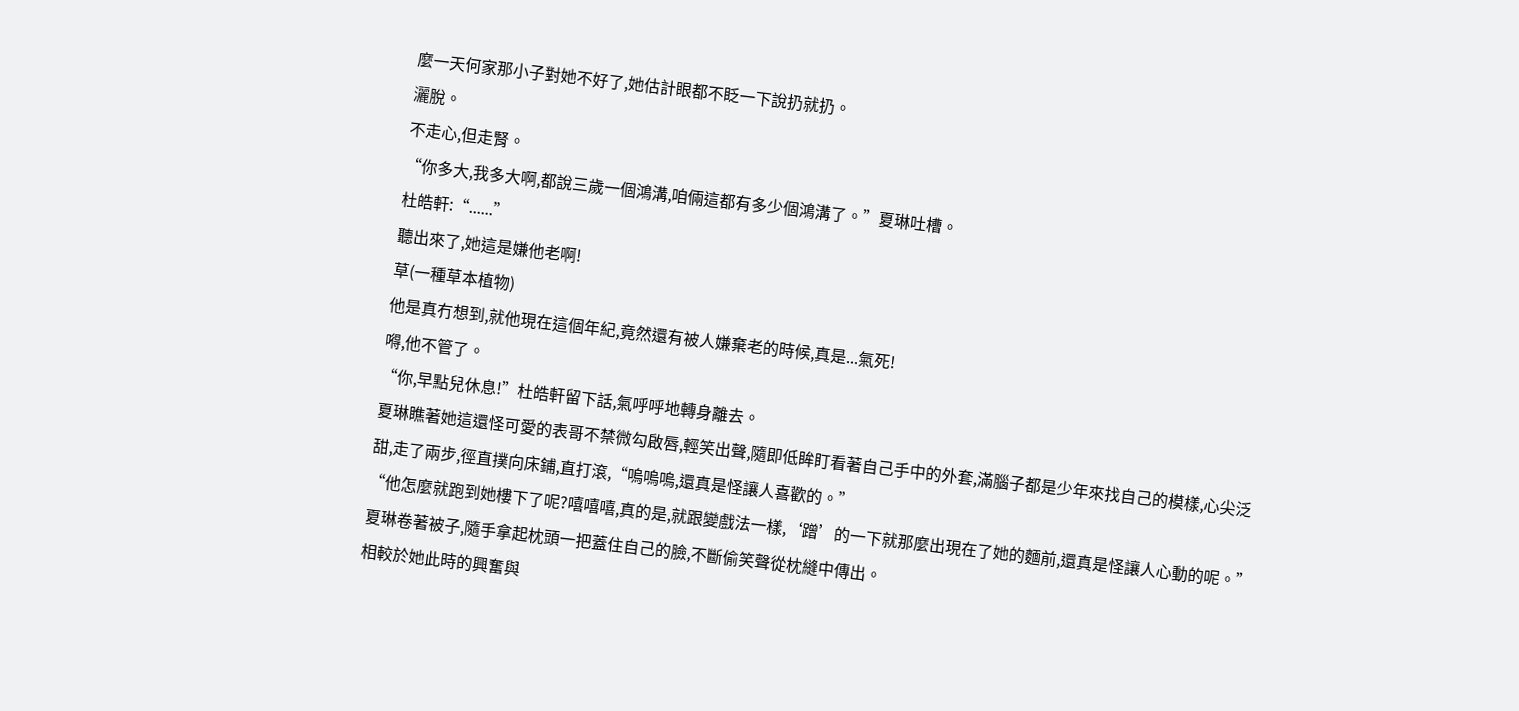麼一天何家那小子對她不好了,她估計眼都不眨一下說扔就扔。
灑脫。
不走心,但走腎。
“你多大,我多大啊,都說三歲一個鴻溝,咱倆這都有多少個鴻溝了。”夏琳吐槽。
杜皓軒:“......”
聽出來了,她這是嫌他老啊!
草(一種草本植物)
他是真冇想到,就他現在這個年紀,竟然還有被人嫌棄老的時候,真是...氣死!
嘚,他不管了。
“你,早點兒休息!”杜皓軒留下話,氣呼呼地轉身離去。
夏琳瞧著她這還怪可愛的表哥不禁微勾啟唇,輕笑出聲,隨即低眸盯看著自己手中的外套,滿腦子都是少年來找自己的模樣,心尖泛甜,走了兩步,徑直撲向床鋪,直打滾,“嗚嗚嗚,還真是怪讓人喜歡的。”
“他怎麼就跑到她樓下了呢?嘻嘻嘻,真的是,就跟變戲法一樣,‘蹭’的一下就那麼出現在了她的麵前,還真是怪讓人心動的呢。”夏琳卷著被子,隨手拿起枕頭一把蓋住自己的臉,不斷偷笑聲從枕縫中傳出。
相較於她此時的興奮與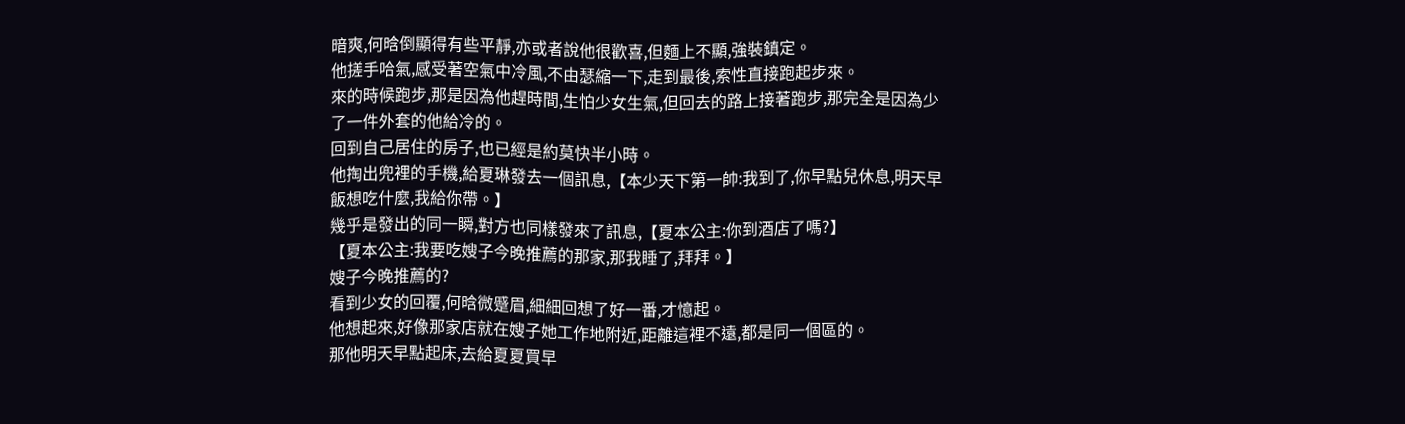暗爽,何晗倒顯得有些平靜,亦或者說他很歡喜,但麵上不顯,強裝鎮定。
他搓手哈氣,感受著空氣中冷風,不由瑟縮一下,走到最後,索性直接跑起步來。
來的時候跑步,那是因為他趕時間,生怕少女生氣,但回去的路上接著跑步,那完全是因為少了一件外套的他給冷的。
回到自己居住的房子,也已經是約莫快半小時。
他掏出兜裡的手機,給夏琳發去一個訊息,【本少天下第一帥:我到了,你早點兒休息,明天早飯想吃什麼,我給你帶。】
幾乎是發出的同一瞬,對方也同樣發來了訊息,【夏本公主:你到酒店了嗎?】
【夏本公主:我要吃嫂子今晚推薦的那家,那我睡了,拜拜。】
嫂子今晚推薦的?
看到少女的回覆,何晗微蹙眉,細細回想了好一番,才憶起。
他想起來,好像那家店就在嫂子她工作地附近,距離這裡不遠,都是同一個區的。
那他明天早點起床,去給夏夏買早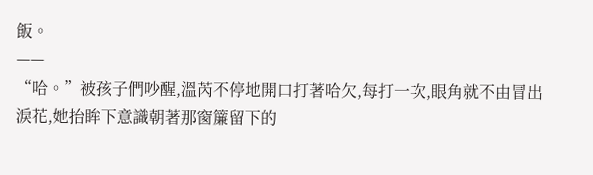飯。
——
“哈。”被孩子們吵醒,溫芮不停地開口打著哈欠,每打一次,眼角就不由冒出淚花,她抬眸下意識朝著那窗簾留下的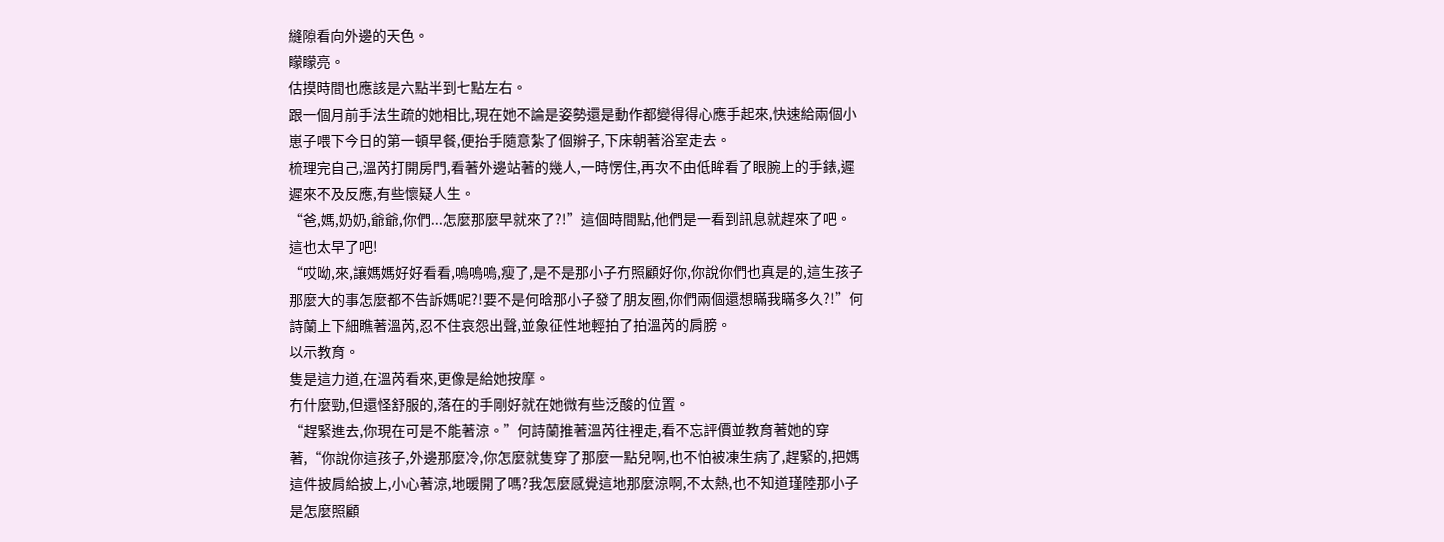縫隙看向外邊的天色。
矇矇亮。
估摸時間也應該是六點半到七點左右。
跟一個月前手法生疏的她相比,現在她不論是姿勢還是動作都變得得心應手起來,快速給兩個小崽子喂下今日的第一頓早餐,便抬手隨意紮了個辮子,下床朝著浴室走去。
梳理完自己,溫芮打開房門,看著外邊站著的幾人,一時愣住,再次不由低眸看了眼腕上的手錶,遲遲來不及反應,有些懷疑人生。
“爸,媽,奶奶,爺爺,你們...怎麼那麼早就來了?!”這個時間點,他們是一看到訊息就趕來了吧。
這也太早了吧!
“哎呦,來,讓媽媽好好看看,嗚嗚嗚,瘦了,是不是那小子冇照顧好你,你說你們也真是的,這生孩子那麼大的事怎麼都不告訴媽呢?!要不是何晗那小子發了朋友圈,你們兩個還想瞞我瞞多久?!”何詩蘭上下細瞧著溫芮,忍不住哀怨出聲,並象征性地輕拍了拍溫芮的肩膀。
以示教育。
隻是這力道,在溫芮看來,更像是給她按摩。
冇什麼勁,但還怪舒服的,落在的手剛好就在她微有些泛酸的位置。
“趕緊進去,你現在可是不能著涼。”何詩蘭推著溫芮往裡走,看不忘評價並教育著她的穿著,“你說你這孩子,外邊那麼冷,你怎麼就隻穿了那麼一點兒啊,也不怕被凍生病了,趕緊的,把媽這件披肩給披上,小心著涼,地暖開了嗎?我怎麼感覺這地那麼涼啊,不太熱,也不知道瑾陸那小子是怎麼照顧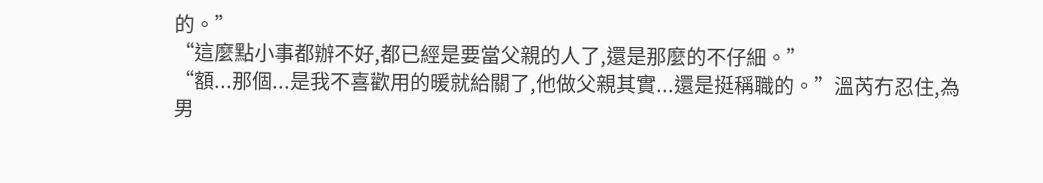的。”
“這麼點小事都辦不好,都已經是要當父親的人了,還是那麼的不仔細。”
“額...那個...是我不喜歡用的暖就給關了,他做父親其實...還是挺稱職的。”溫芮冇忍住,為男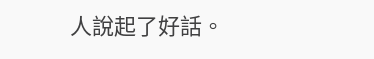人說起了好話。